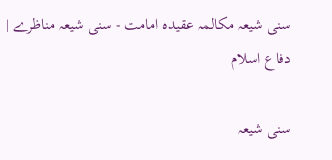سنی شیعہ مکالمہ عقیدہ امامت - سنی شیعہ مناظرے | دفاع اسلام

سنی شیعہ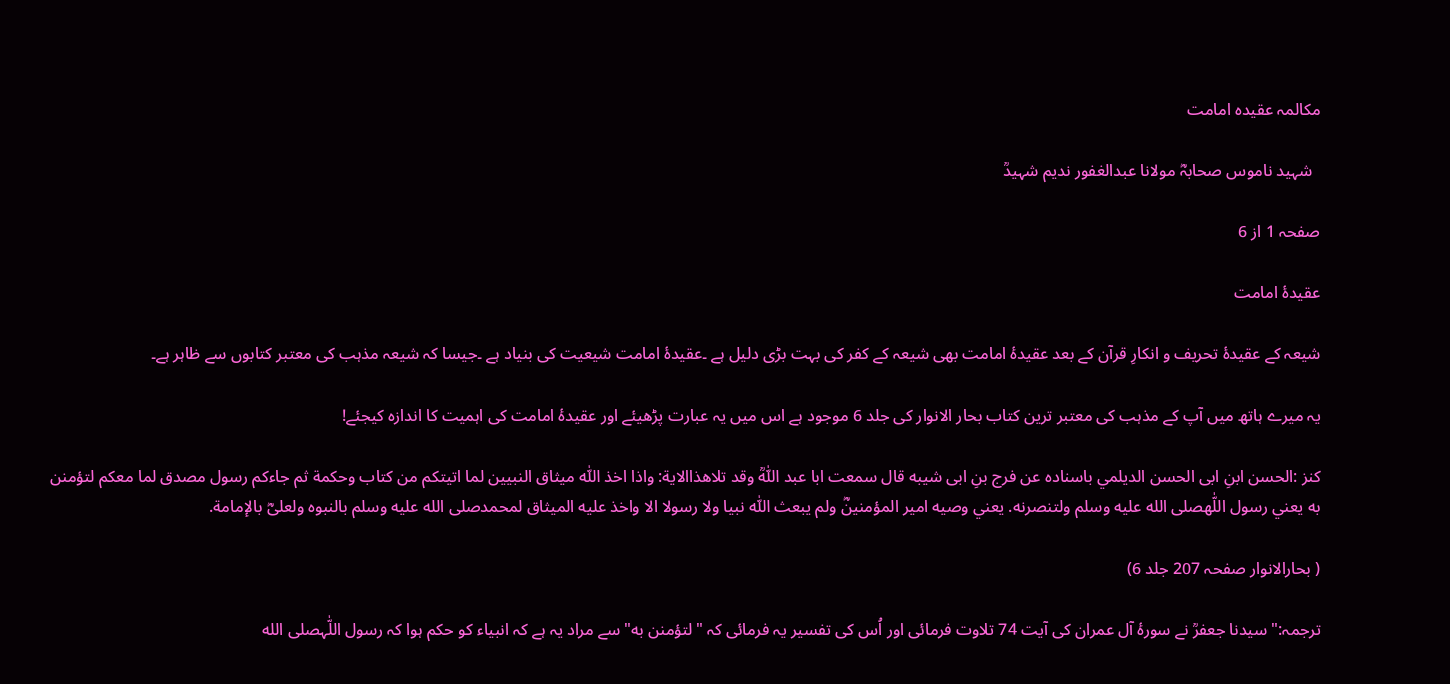مکالمہ عقیدہ امامت

  شہید ناموس صحابہؓ مولانا عبدالغفور ندیم شہیدؒ

صفحہ 1 از 6

عقیدۂ امامت

شیعہ کے عقیدۂ تحریف و انکارِ قرآن کے بعد عقیدۂ امامت بھی شیعہ کے کفر کی بہت بڑی دلیل ہے ۔عقیدۂ امامت شیعیت کی بنیاد ہے ۔جیسا کہ شیعہ مذہب کی معتبر کتابوں سے ظاہر ہے۔

یہ میرے ہاتھ میں آپ کے مذہب کی معتبر ترین کتاب بحار الانوار کی جلد 6 موجود ہے اس میں یہ عبارت پڑھیئے اور عقیدۂ امامت کی اہمیت کا اندازہ کیجئے!

كنز :الحسن ابنِ ابى الحسن الديلمي باسناده عن فرج بنِ ابى شيبه قال سمعت ابا عبد اللّٰهؒ وقد تلاهذاالاية: واذا اخذ اللّٰه ميثاق النبيين لما اتيتكم من كتاب وحكمة ثم جاءكم رسول مصدق لما معكم لتؤمنن به يعني رسول اللّٰهصلى الله عليه وسلم ولتنصرنه. يعني وصيه امير المؤمنينؓ ولم يبعث اللّٰه نبيا ولا رسولا الا واخذ عليه الميثاق لمحمدصلى الله عليه وسلم بالنبوه ولعلىؓ بالإمامة.

( بحارالانوار صفحہ 207 جلد 6)

ترجمہ:" سیدنا جعفرؒ نے سورۂ آل عمران کی آیت 74 تلاوت فرمائی اور اُس کی تفسیر یہ فرمائی کہ "لتؤمنن به" سے مراد یہ ہے کہ انبیاء کو حکم ہوا کہ رسول اللّٰہصلى الله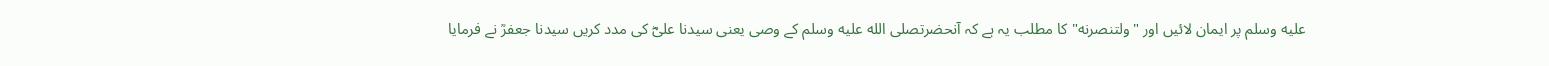عليه وسلم پر ایمان لائیں اور "ولتنصرنه" کا مطلب یہ ہے کہ آنحضرتصلى الله عليه وسلم کے وصی یعنی سیدنا علیؓ کی مدد کریں سیدنا جعفرؒ نے فرمایا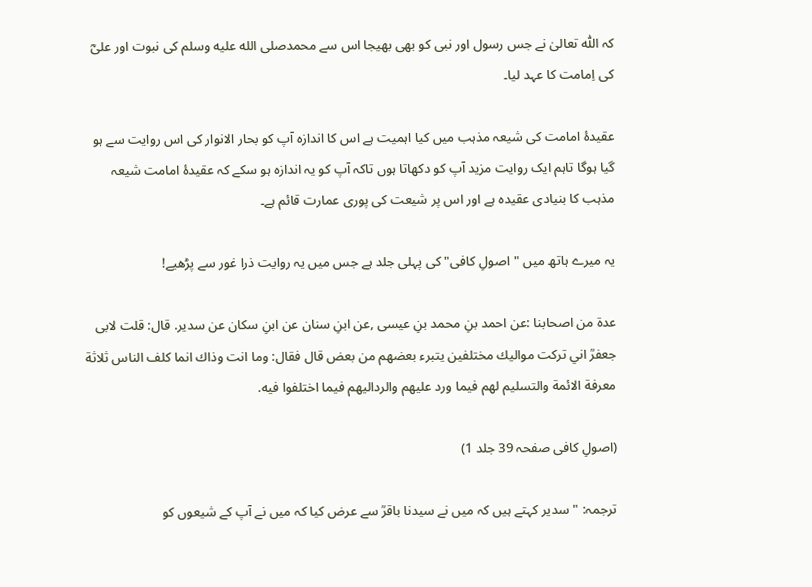کہ اللّٰہ تعالیٰ نے جس رسول اور نبی کو بھی بھیجا اس سے محمدصلى الله عليه وسلم کی نبوت اور علیؓ کی اِمامت کا عہد لیا۔

عقیدۂ امامت کی شیعہ مذہب میں کیا اہمیت ہے اس کا اندازہ آپ کو بحار الانوار کی اس روایت سے ہو گیا ہوگا تاہم ایک روایت مزید آپ کو دکھاتا ہوں تاکہ آپ کو یہ اندازہ ہو سکے کہ عقیدۂ امامت شیعہ مذہب کا بنیادی عقیدہ ہے اور اس پر شیعت کی پوری عمارت قائم ہے۔

یہ میرے ہاتھ میں "اصولِ کافی" کی پہلی جلد ہے جس میں یہ روایت ذرا غور سے پڑھیے!

عدة من اصحابنا :عن احمد بنِ محمد بنِ عيسى ,عن ابنِ سنان عن ابنِ سكان عن سدير. قال: قلت لابى جعفرؒ اني تركت مواليك مختلفين يتبرء بعضهم من بعض قال فقال: وما انت وذاك انما كلف الناس ثلاثة معرفة الائمة والتسليم لهم فيما ورد عليهم والرداليهم فيما اختلفوا فيه.

(اصولِ کافی صفحہ 39 جلد 1)

ترجمہ: "سدیر کہتے ہیں کہ میں نے سیدنا باقرؒ سے عرض کیا کہ میں نے آپ کے شیعوں کو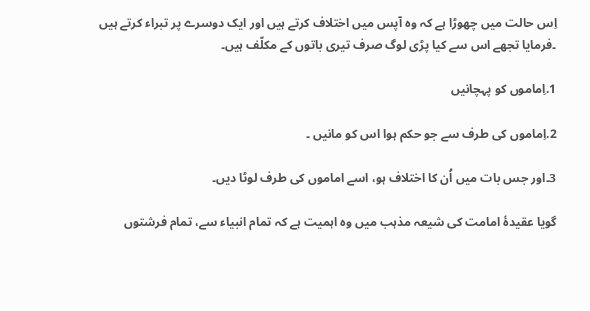اِس حالت میں چھوڑا ہے کہ وہ آپس میں اختلاف کرتے ہیں اور ایک دوسرے پر تبراء کرتے ہیں ۔فرمایا تجھے اس سے کیا پڑی لوگ صرف تیری باتوں کے مکلّف ہیں۔

1.اِماموں کو پہچانیں

2.اِماموں کی طرف سے جو حکم ہوا اس کو مانیں ۔

3۔اور جس بات میں اُن کا اختلاف ہو، اسے اماموں کی طرف لوٹا دیں۔

گویا عقیدۂ امامت کی شیعہ مذہب میں وہ اہمیت ہے کہ تمام انبیاء سے، تمام فرشتوں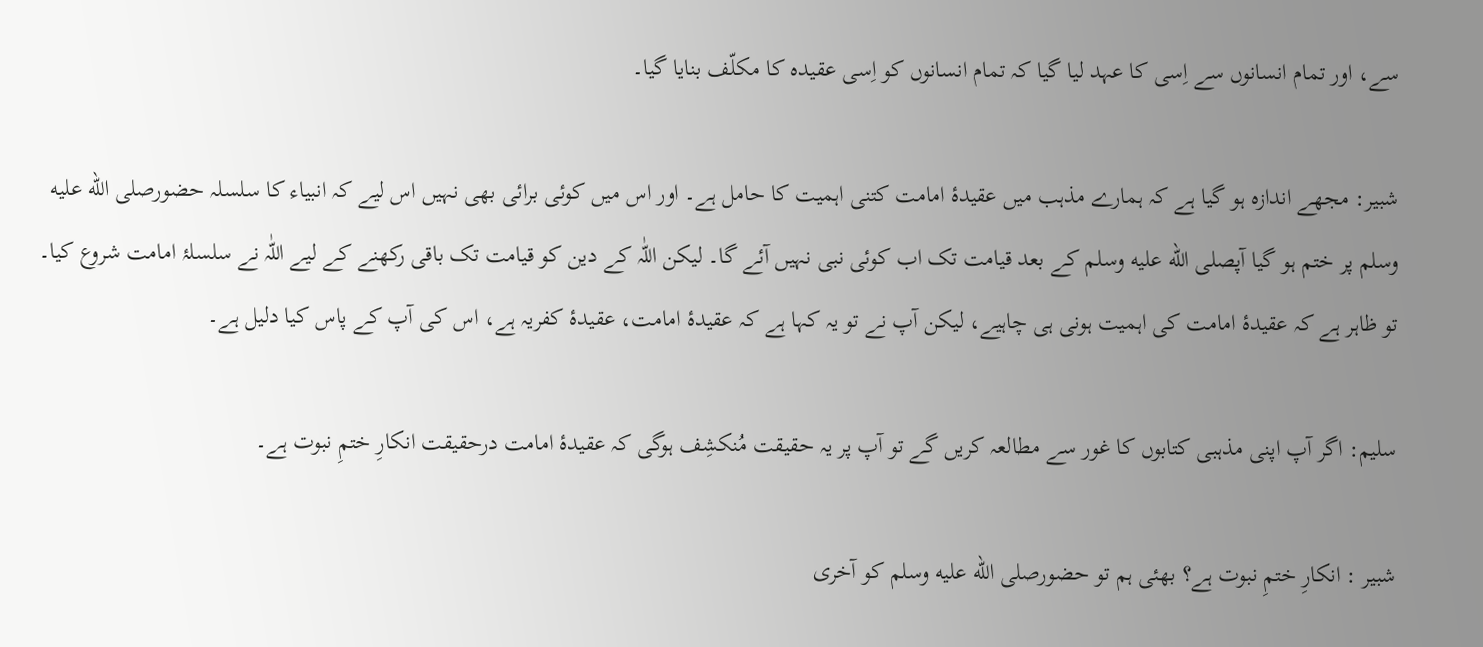سے، اور تمام انسانوں سے اِسی کا عہد لیا گیا کہ تمام انسانوں کو اِسی عقیدہ کا مکلّف بنایا گیا۔

شبیر: مجھے اندازہ ہو گیا ہے کہ ہمارے مذہب میں عقیدۂ امامت کتنی اہمیت کا حامل ہے۔ اور اس میں کوئی برائی بھی نہیں اس لیے کہ انبیاء کا سلسلہ حضورصلى الله عليه وسلم پر ختم ہو گیا آپصلى الله عليه وسلم کے بعد قیامت تک اب کوئی نبی نہیں آئے گا۔ لیکن اللّٰہ کے دین کو قیامت تک باقی رکھنے کے لیے اللّٰہ نے سلسلۂ امامت شروع کیا۔ تو ظاہر ہے کہ عقیدۂ امامت کی اہمیت ہونی ہی چاہیے، لیکن آپ نے تو یہ کہا ہے کہ عقیدۂ امامت، عقیدۂ کفریہ ہے، اس کی آپ کے پاس کیا دلیل ہے۔

سلیم: اگر آپ اپنی مذہبی کتابوں کا غور سے مطالعہ کریں گے تو آپ پر یہ حقیقت مُنکشِف ہوگی کہ عقیدۂ امامت درحقیقت انکارِ ختمِ نبوت ہے۔

شبیر : انکارِ ختمِ نبوت ہے؟ بھئی ہم تو حضورصلى الله عليه وسلم کو آخری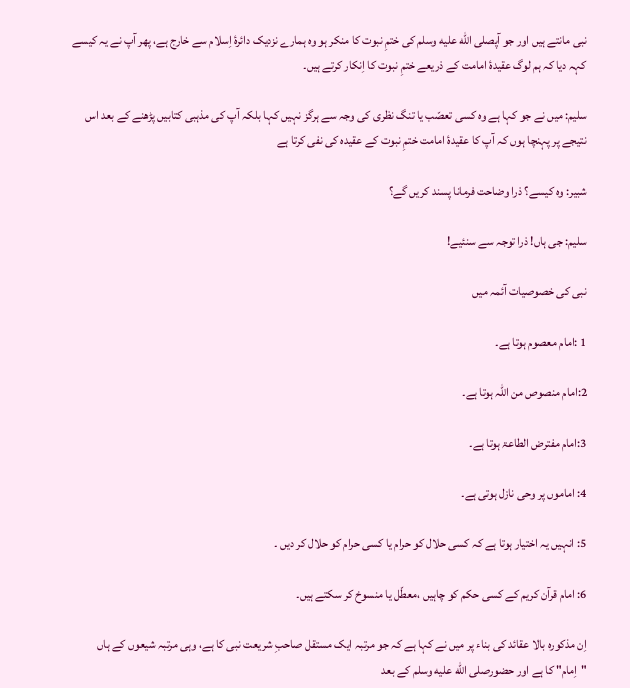نبی مانتے ہیں اور جو آپصلى الله عليه وسلم کی ختمِ نبوت کا منکر ہو وہ ہمارے نزدیک دائرۂ اِسلام سے خارج ہے، پھر آپ نے یہ کیسے کہہ دیا کہ ہم لوگ عقیدۂ امامت کے ذریعے ختمِ نبوت کا اِنکار کرتے ہیں۔

سلیم: میں نے جو کہا ہے وہ کسی تعصّب یا تنگ نظری کی وجہ سے ہرگز نہیں کہا بلکہ آپ کی مذہبی کتابیں پڑھنے کے بعد اس نتیجے پر پہنچا ہوں کہ آپ کا عقیدۂ امامت ختمِ نبوت کے عقیدہ کی نفی کرتا ہے

شبیر: وہ کیسے؟ ذرا وضاحت فرمانا پسند کریں گے؟

سلیم: جی ہاں! ذرا توجہ سے سنئیے!

نبی کی خصوصیات آئمہ میں

1 :امام معصوم ہوتا ہے۔

2:امام منصوص من اللّٰہ ہوتا ہے۔

3:امام مفترض الطاعۃ ہوتا ہے۔

4: اماموں پر وحی نازل ہوتی ہے۔

5: انہیں یہ اختیار ہوتا ہے کہ کسی حلال کو حرام یا کسی حرام کو حلال کر دیں ۔

6: امام قرآن کریم کے کسی حکم کو چاہیں ،معطّل یا منسوخ کر سکتے ہیں۔

اِن مذکورہ بالا عقائد کی بناء پر میں نے کہا ہے کہ جو مرتبہ ایک مستقل صاحبِ شریعت نبی کا ہے، وہی مرتبہ شیعوں کے ہاں "اِمام" کا ہے اور حضورصلى الله عليه وسلم کے بعد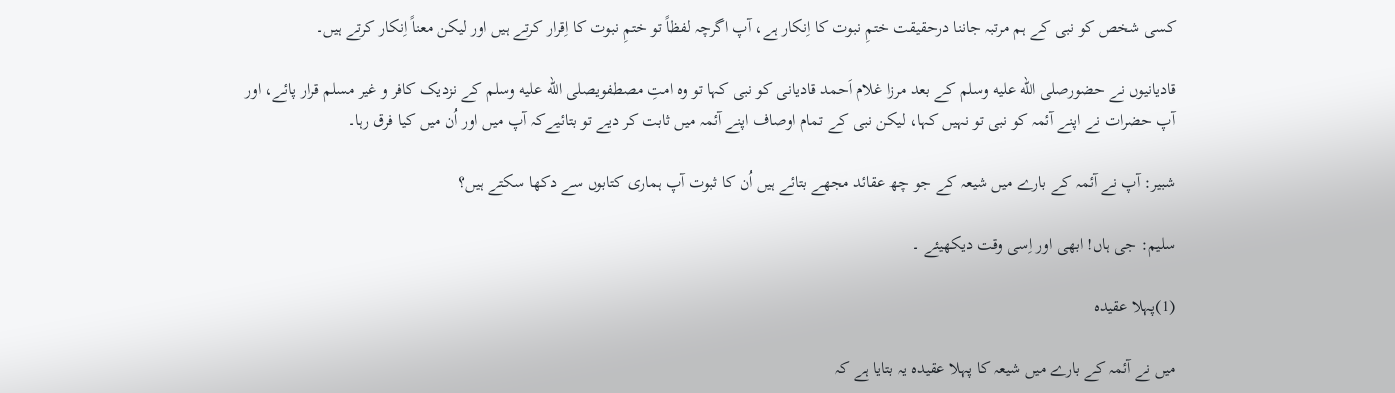کسی شخص کو نبی کے ہم مرتبہ جاننا درحقیقت ختمِ نبوت کا اِنکار ہے، آپ اگرچہ لفظاً تو ختمِ نبوت کا اِقرار کرتے ہیں اور لیکن معناً اِنکار کرتے ہیں۔

قادیانیوں نے حضورصلى الله عليه وسلم کے بعد مرزا غلام اَحمد قادیانی کو نبی کہا تو وہ امتِ مصطفویصلى الله عليه وسلم کے نزدیک کافر و غیر مسلم قرار پائے، اور آپ حضرات نے اپنے آئمہ کو نبی تو نہیں کہا، لیکن نبی کے تمام اوصاف اپنے آئمہ میں ثابت کر دیے تو بتائیےکہ آپ میں اور اُن میں کیا فرق رہا۔

شبیر: آپ نے آئمہ کے بارے میں شیعہ کے جو چھ عقائد مجھے بتائے ہیں اُن کا ثبوت آپ ہماری کتابوں سے دکھا سکتے ہیں؟

سلیم: جی ہاں! ابھی اور اِسی وقت دیکھیئے ۔

(1)پہلا عقیدہ

میں نے آئمہ کے بارے میں شیعہ کا پہلا عقیدہ یہ بتایا ہے کہ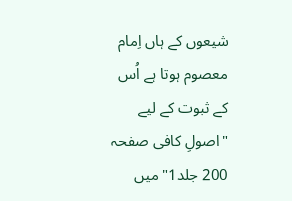شیعوں کے ہاں اِمام معصوم ہوتا ہے اُس کے ثبوت کے لیے "اصولِ کافی صفحہ 200 جلد1" میں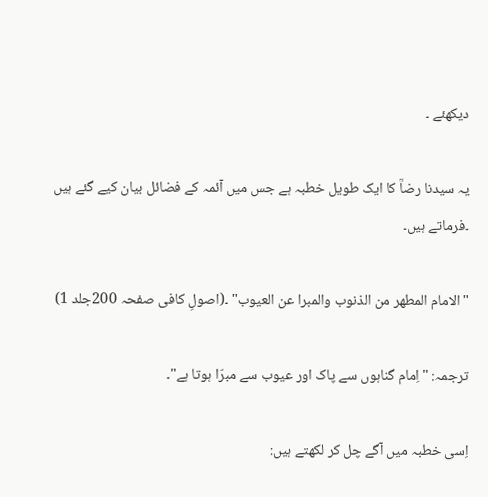دیکھئے ۔

یہ سیدنا رضاؒ کا ایک طویل خطبہ ہے جس میں آئمہ کے فضائل بیان کیے گئے ہیں ۔فرماتے ہیں۔

"الامام المطهر من الذنوب والمبرا عن العیوب" ۔(اصولِ کافی صفحہ 200جلد 1)

ترجمہ: "اِمام گناہوں سے پاک اور عیوب سے مبرّا ہوتا ہے"۔

اِسی خطبہ میں آگے چل کر لکھتے ہیں: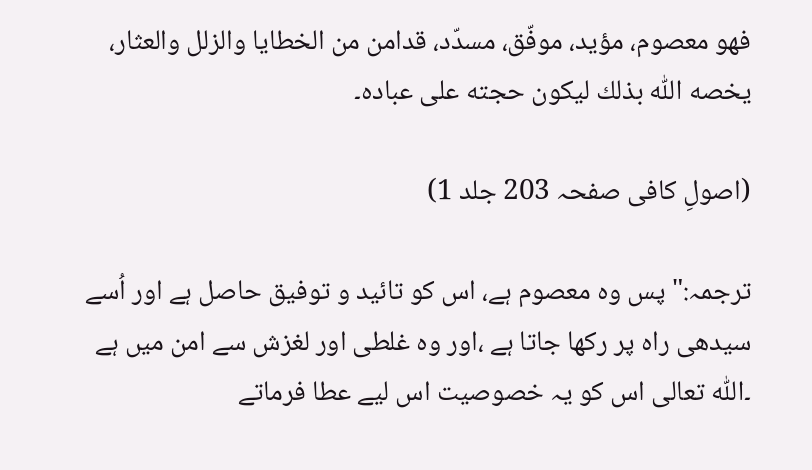فهو معصوم، مؤید، موفّق، مسدّد، قدامن من الخطايا والزلل والعثار، یخصه اللّٰه بذلك ليكون حجته على عبادہ۔

(اصولِ کافی صفحہ 203 جلد 1)

ترجمہ:" پس وہ معصوم ہے، اس کو تائید و توفیق حاصل ہے اور اُسے سیدھی راہ پر رکھا جاتا ہے ،اور وہ غلطی اور لغزش سے امن میں ہے ۔اللّٰہ تعالی اس کو یہ خصوصیت اس لیے عطا فرماتے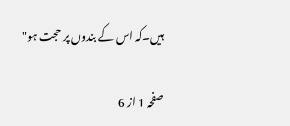ہیں۔کہ اس کے بندوں پر حجت ہو"

صفحہ 1 از 6